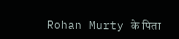Rohan Murty के पिता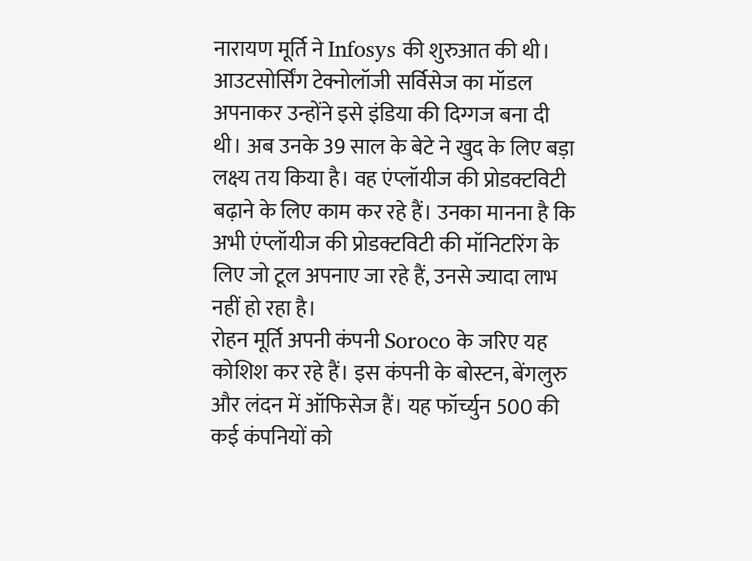नारायण मूर्ति ने Infosys की शुरुआत की थी। आउटसोर्सिंग टेक्नोलॉजी सर्विसेज का मॉडल अपनाकर उन्होंने इसे इंडिया की दिग्गज बना दी थी। अब उनके 39 साल के बेटे ने खुद के लिए बड़ा लक्ष्य तय किया है। वह एंप्लॉयीज की प्रोडक्टविटी बढ़ाने के लिए काम कर रहे हैं। उनका मानना है कि अभी एंप्लॉयीज की प्रोडक्टविटी की मॉनिटरिंग के लिए जो टूल अपनाए जा रहे हैं, उनसे ज्यादा लाभ नहीं हो रहा है।
रोहन मूर्ति अपनी कंपनी Soroco के जरिए यह कोशिश कर रहे हैं। इस कंपनी के बोस्टन, बेंगलुरु और लंदन में ऑफिसेज हैं। यह फॉर्च्युन 500 की कई कंपनियों को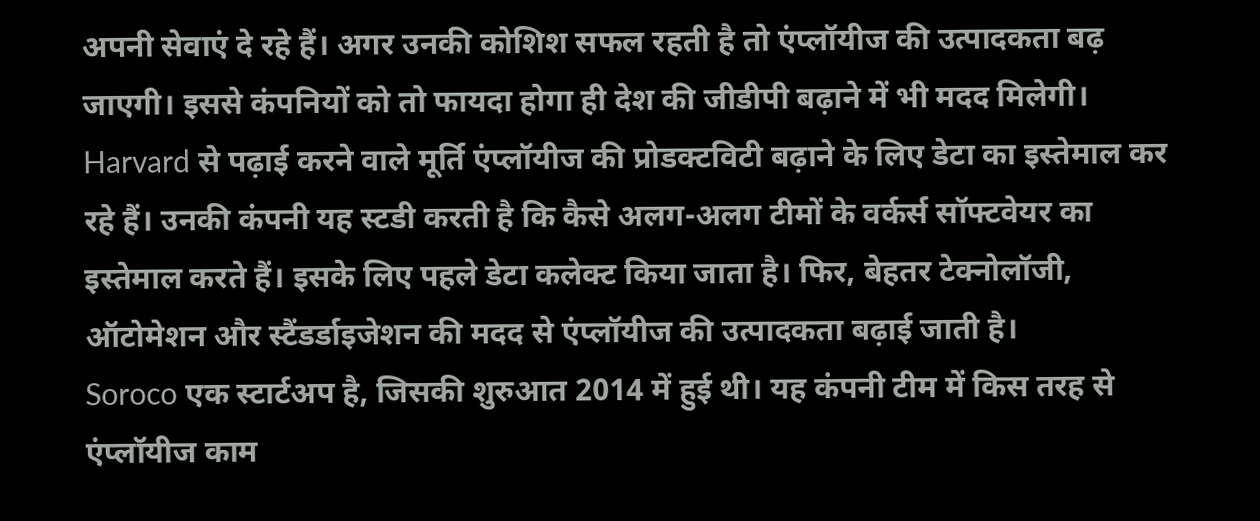अपनी सेवाएं दे रहे हैं। अगर उनकी कोशिश सफल रहती है तो एंप्लॉयीज की उत्पादकता बढ़ जाएगी। इससे कंपनियों को तो फायदा होगा ही देश की जीडीपी बढ़ाने में भी मदद मिलेगी।
Harvard से पढ़ाई करने वाले मूर्ति एंप्लॉयीज की प्रोडक्टविटी बढ़ाने के लिए डेटा का इस्तेमाल कर रहे हैं। उनकी कंपनी यह स्टडी करती है कि कैसे अलग-अलग टीमों के वर्कर्स सॉफ्टवेयर का इस्तेमाल करते हैं। इसके लिए पहले डेटा कलेक्ट किया जाता है। फिर, बेहतर टेक्नोलॉजी, ऑटोमेशन और स्टैंडर्डाइजेशन की मदद से एंप्लॉयीज की उत्पादकता बढ़ाई जाती है।
Soroco एक स्टार्टअप है, जिसकी शुरुआत 2014 में हुई थी। यह कंपनी टीम में किस तरह से एंप्लॉयीज काम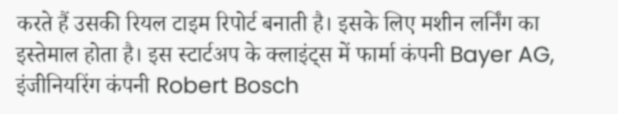करते हैं उसकी रियल टाइम रिपोर्ट बनाती है। इसके लिए मशीन लर्निंग का इस्तेमाल होता है। इस स्टार्टअप के क्लाइंट्स में फार्मा कंपनी Bayer AG, इंजीनियरिंग कंपनी Robert Bosch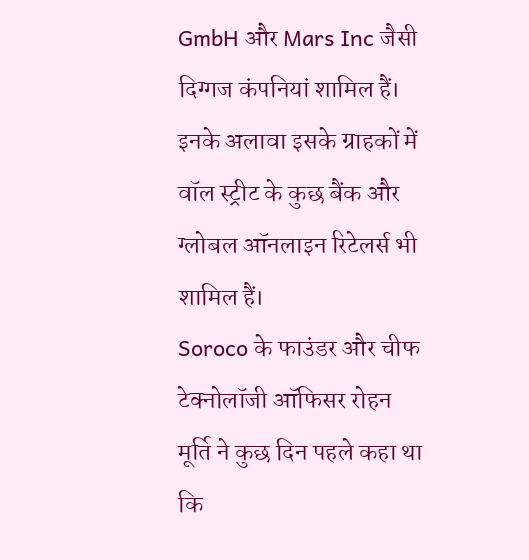GmbH और Mars Inc जैसी दिग्गज कंपनियां शामिल हैं। इनके अलावा इसके ग्राहकों में वॉल स्ट्रीट के कुछ बैंक और ग्लोबल ऑनलाइन रिटेलर्स भी शामिल हैं।
Soroco के फाउंडर और चीफ टेक्नोलॉजी ऑफिसर रोहन मूर्ति ने कुछ दिन पहले कहा था कि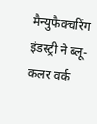मैन्युफैक्चरिंग इंडस्ट्री ने ब्लू-कलर वर्क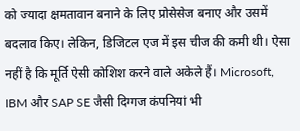को ज्यादा क्षमतावान बनाने के लिए प्रोसेसेज बनाए और उसमें बदलाव किए। लेकिन, डिजिटल एज में इस चीज की कमी थी। ऐसा नहीं है कि मूर्ति ऐसी कोशिश करने वाले अकेले हैं। Microsoft, IBM और SAP SE जैसी दिग्गज कंपनियां भी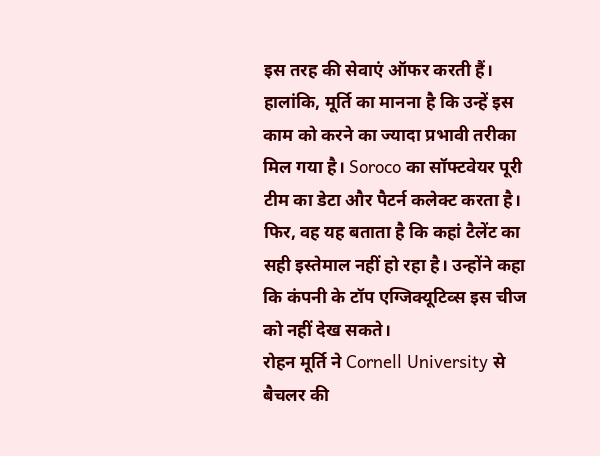इस तरह की सेवाएं ऑफर करती हैं।
हालांकि, मूर्ति का मानना है कि उन्हें इस काम को करने का ज्यादा प्रभावी तरीका मिल गया है। Soroco का सॉफ्टवेयर पूरी टीम का डेटा और पैटर्न कलेक्ट करता है। फिर, वह यह बताता है कि कहां टैलेंट का सही इस्तेमाल नहीं हो रहा है। उन्होंने कहा कि कंपनी के टॉप एग्जिक्यूटिव्स इस चीज को नहीं देख सकते।
रोहन मूर्ति ने Cornell University से बैचलर की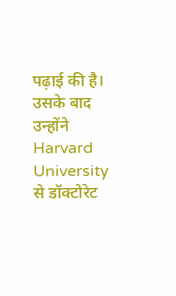पढ़ाई की है। उसके बाद उन्होंने Harvard University से डॉक्टोरेट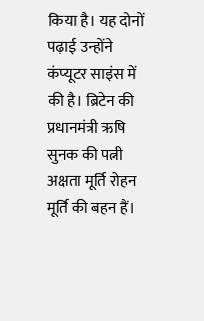किया है। यह दोनों पढ़ाई उन्होंने कंप्यूटर साइंस में की है। ब्रिटेन की प्रधानमंत्री ऋषि सुनक की पत्नी अक्षता मूर्ति रोहन मूर्ति की बहन हैं।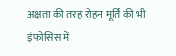अक्षता की तरह रोहन मूर्ति की भी इंफोसिस में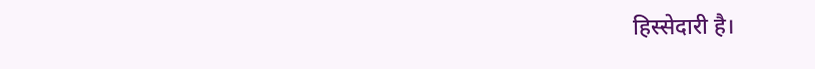हिस्सेदारी है।